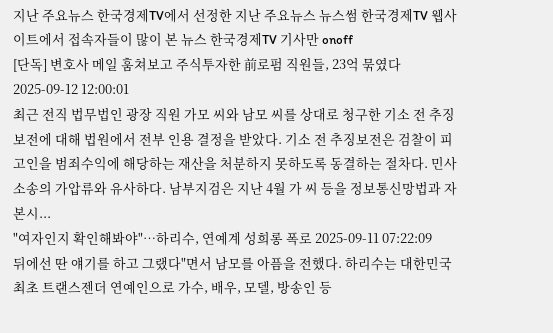지난 주요뉴스 한국경제TV에서 선정한 지난 주요뉴스 뉴스썸 한국경제TV 웹사이트에서 접속자들이 많이 본 뉴스 한국경제TV 기사만 onoff
[단독] 변호사 메일 훔쳐보고 주식투자한 前로펌 직원들, 23억 묶였다 2025-09-12 12:00:01
최근 전직 법무법인 광장 직원 가모 씨와 남모 씨를 상대로 청구한 기소 전 추징보전에 대해 법원에서 전부 인용 결정을 받았다. 기소 전 추징보전은 검찰이 피고인을 범죄수익에 해당하는 재산을 처분하지 못하도록 동결하는 절차다. 민사소송의 가압류와 유사하다. 남부지검은 지난 4월 가 씨 등을 정보통신망법과 자본시...
"여자인지 확인해봐야"…하리수, 연예계 성희롱 폭로 2025-09-11 07:22:09
뒤에선 딴 얘기를 하고 그랬다"면서 남모를 아픔을 전했다. 하리수는 대한민국 최초 트랜스젠더 연예인으로 가수, 배우, 모델, 방송인 등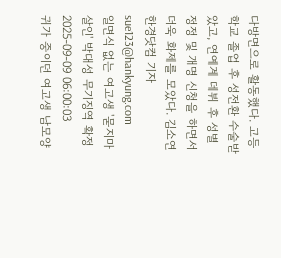다방면으로 활동했다. 고등학교 졸업 후 성전환 수술받았고, 연예계 데뷔 후 성별 정정 및 개명 신청을 하면서 더욱 화제를 모았다. 김소연 한경닷컴 기자 sue123@hankyung.com
일면식 없는 여고생 '묻지마 살인' 박대성 무기징역 확정 2025-09-09 06:00:03
귀가 중이던 여고생 남모양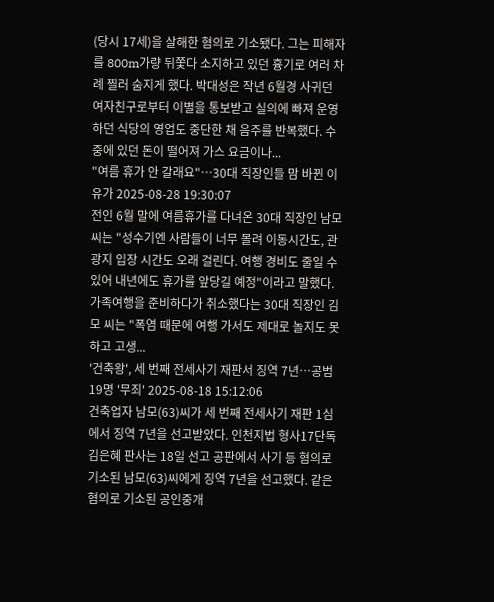(당시 17세)을 살해한 혐의로 기소됐다. 그는 피해자를 800m가량 뒤쫓다 소지하고 있던 흉기로 여러 차례 찔러 숨지게 했다. 박대성은 작년 6월경 사귀던 여자친구로부터 이별을 통보받고 실의에 빠져 운영하던 식당의 영업도 중단한 채 음주를 반복했다. 수중에 있던 돈이 떨어져 가스 요금이나...
"여름 휴가 안 갈래요"…30대 직장인들 맘 바뀐 이유가 2025-08-28 19:30:07
전인 6월 말에 여름휴가를 다녀온 30대 직장인 남모 씨는 "성수기엔 사람들이 너무 몰려 이동시간도, 관광지 입장 시간도 오래 걸린다. 여행 경비도 줄일 수 있어 내년에도 휴가를 앞당길 예정"이라고 말했다. 가족여행을 준비하다가 취소했다는 30대 직장인 김모 씨는 "폭염 때문에 여행 가서도 제대로 놀지도 못하고 고생...
'건축왕', 세 번째 전세사기 재판서 징역 7년…공범 19명 '무죄' 2025-08-18 15:12:06
건축업자 남모(63)씨가 세 번째 전세사기 재판 1심에서 징역 7년을 선고받았다. 인천지법 형사17단독 김은혜 판사는 18일 선고 공판에서 사기 등 혐의로 기소된 남모(63)씨에게 징역 7년을 선고했다. 같은 혐의로 기소된 공인중개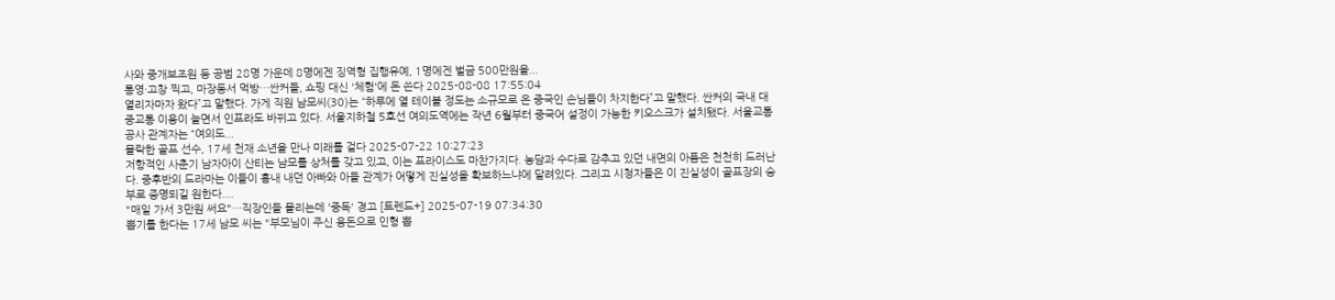사와 중개보조원 등 공범 28명 가운데 8명에겐 징역형 집행유예, 1명에겐 벌금 500만원을...
통영·고창 찍고, 마장동서 먹방…싼커들, 쇼핑 대신 '체험'에 돈 쓴다 2025-08-08 17:55:04
열리자마자 왔다”고 말했다. 가게 직원 남모씨(30)는 “하루에 열 테이블 정도는 소규모로 온 중국인 손님들이 차지한다”고 말했다. 싼커의 국내 대중교통 이용이 늘면서 인프라도 바뀌고 있다. 서울지하철 5호선 여의도역에는 작년 6월부터 중국어 설정이 가능한 키오스크가 설치됐다. 서울교통공사 관계자는 “여의도...
몰락한 골프 선수, 17세 천재 소년을 만나 미래를 걸다 2025-07-22 10:27:23
저항적인 사춘기 남자아이 산티는 남모를 상처를 갖고 있고, 이는 프라이스도 마찬가지다. 농담과 수다로 감추고 있던 내면의 아픔은 천천히 드러난다. 중후반의 드라마는 이들이 흉내 내던 아빠와 아들 관계가 어떻게 진실성을 확보하느냐에 달려있다. 그리고 시청자들은 이 진실성이 골프장의 승부로 증명되길 원한다....
"매일 가서 3만원 써요"…직장인들 몰리는데 '중독' 경고 [트렌드+] 2025-07-19 07:34:30
뽑기를 한다는 17세 남모 씨는 "부모님이 주신 용돈으로 인형 뽑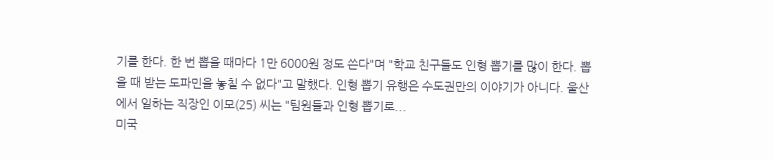기를 한다. 한 번 뽑을 때마다 1만 6000원 정도 쓴다"며 "학교 친구들도 인형 뽑기를 많이 한다. 뽑을 때 받는 도파민을 놓칠 수 없다"고 말했다. 인형 뽑기 유행은 수도권만의 이야기가 아니다. 울산에서 일하는 직장인 이모(25) 씨는 "팀원들과 인형 뽑기로...
미국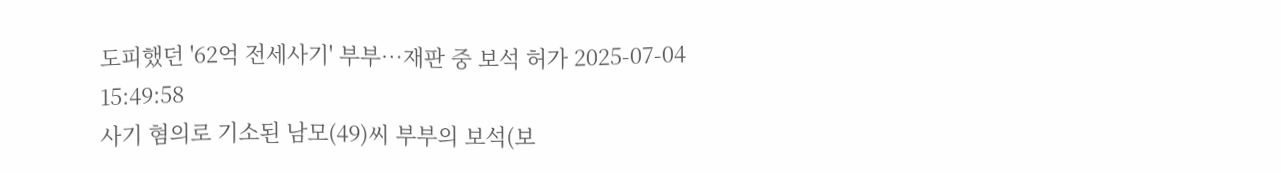도피했던 '62억 전세사기' 부부…재판 중 보석 허가 2025-07-04 15:49:58
사기 혐의로 기소된 남모(49)씨 부부의 보석(보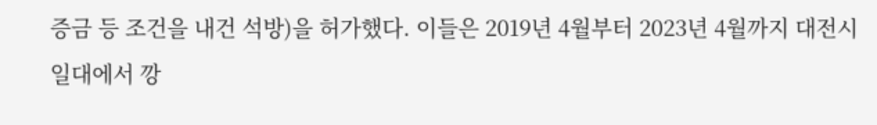증금 등 조건을 내건 석방)을 허가했다. 이들은 2019년 4월부터 2023년 4월까지 대전시 일대에서 깡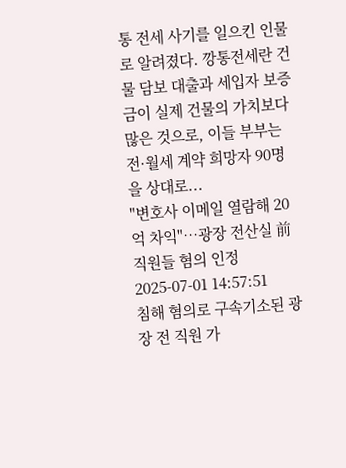통 전세 사기를 일으킨 인물로 알려졌다. 깡통전세란 건물 담보 대출과 세입자 보증금이 실제 건물의 가치보다 많은 것으로, 이들 부부는 전·월세 계약 희망자 90명을 상대로...
"변호사 이메일 열람해 20억 차익"…광장 전산실 前직원들 혐의 인정 2025-07-01 14:57:51
침해 혐의로 구속기소된 광장 전 직원 가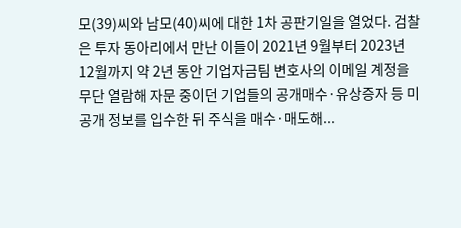모(39)씨와 남모(40)씨에 대한 1차 공판기일을 열었다. 검찰은 투자 동아리에서 만난 이들이 2021년 9월부터 2023년 12월까지 약 2년 동안 기업자금팀 변호사의 이메일 계정을 무단 열람해 자문 중이던 기업들의 공개매수·유상증자 등 미공개 정보를 입수한 뒤 주식을 매수·매도해...